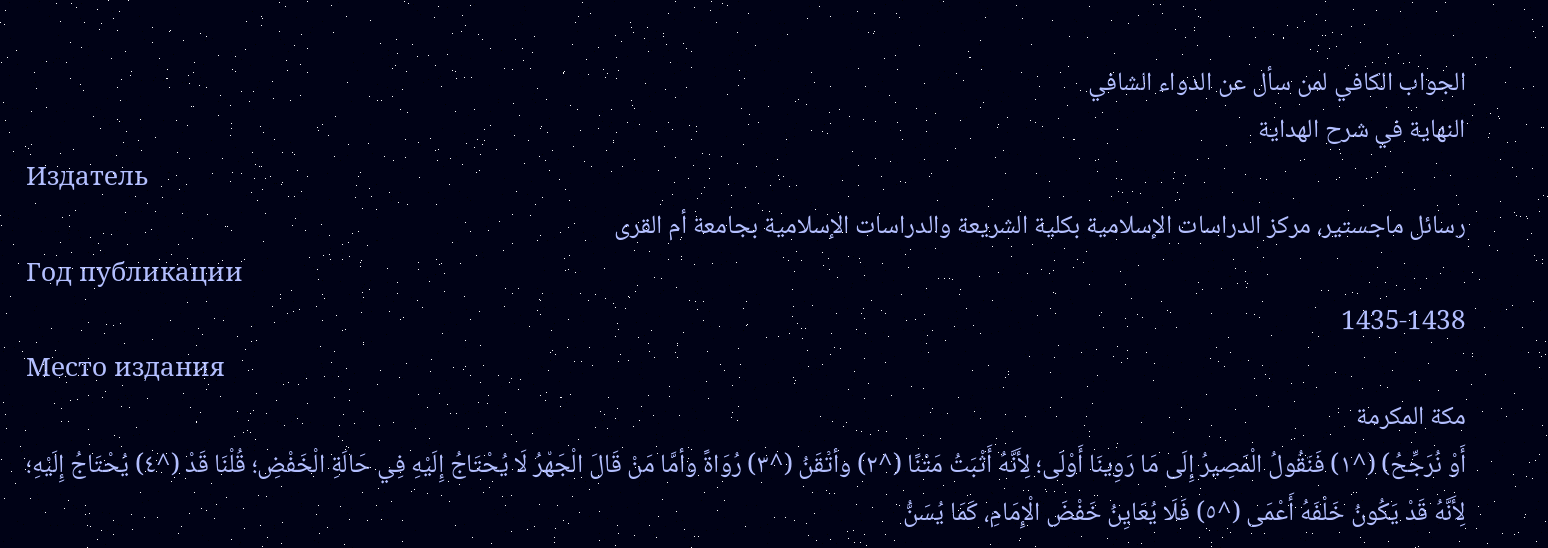الجواب الكافي لمن سأل عن الدواء الشافي
النهاية في شرح الهداية
Издатель
رسائل ماجستير، مركز الدراسات الإسلامية بكلية الشريعة والدراسات الإسلامية بجامعة أم القرى
Год публикации
1435-1438
Место издания
مكة المكرمة
أَوْ نُرَجِّحُ) (^١) فَنَقُولُ الْمَصِيرُ إِلَى مَا رَوِينَا أَوْلَى؛ لِأَنَّهُ أَثْبَتُ مَتْنًا (^٢) وأتْقَنُ (^٣) رُوَاةً وأمَّا مَنْ قَالَ الْجَهْرُ لَا يُحْتَاجُ إِلَيْهِ فِي حَالَةِ الْخَفْضِ؛ قُلْنَا قَدْ (^٤) يُحْتَاجُ إِلَيْهِ؛ لِأَنَّهُ قَدْ يَكُونُ خَلْفَهُ أَعْمَى (^٥) فَلَا يُعَايِنُ خَفْضَ الْإِمَامِ، كَمَا يُسَنُّ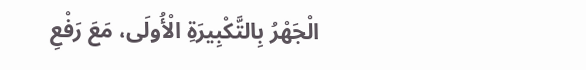الْجَهْرُ بِالتَّكْبِيرَةِ الْأُولَى، مَعَ رَفْعِ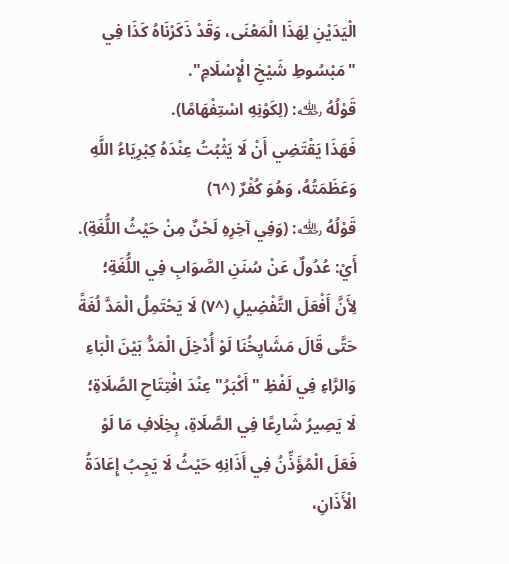الْيَدَيْنِ لِهَذَا الْمَعْنَى، وَقَدْ ذَكَرْنَاهُ كَذَا فِي "مَبْسُوطِ شَيْخِ الْإِسْلَامِ".
قَوْلُهُ ﵀: (لِكَوْنِهِ اسْتِفْهَامًا).
فَهَذَا يَقْتَضِي أَنْ لَا يَثْبُتُ عِنْدَهُ كِبْرِيَاءُ اللَّهِ وَعَظَمَتُهُ، وَهُوَ كُفْرٌ (^٦)
قَوْلُهُ ﵀: (وَفِي آخِرِهِ لَحْنٌ مِنْ حَيْثُ اللُّغَةِ).
أَيْ: عُدُولٌ عَنْ سُنَنِ الصَّوَابِ فِي اللُّغَةِ؛ لِأَنَّ أَفْعَلَ التَّفْضِيلِ (^٧) لَا يَحْتَمِلُ الْمَدَّ لُغَةً حَتَّى قَالَ مَشَايِخُنَا لَوْ أُدْخِلَ الْمَدُّ بَيْنَ الْبَاءِ وَالرَّاءِ فِي لَفْظِ "أَكْبَرُ" عِنْدَ افْتِتَاحِ الصَّلَاةِ؛ لَا يَصِيرُ شَارِعًا فِي الصَّلَاةِ، بِخِلَافِ مَا لَوْ فَعَلَ الْمُؤَذِّنُ فِي أَذَانِهِ حَيْثُ لَا يَجِبُ إِعَادَةُ الْأَذَانِ،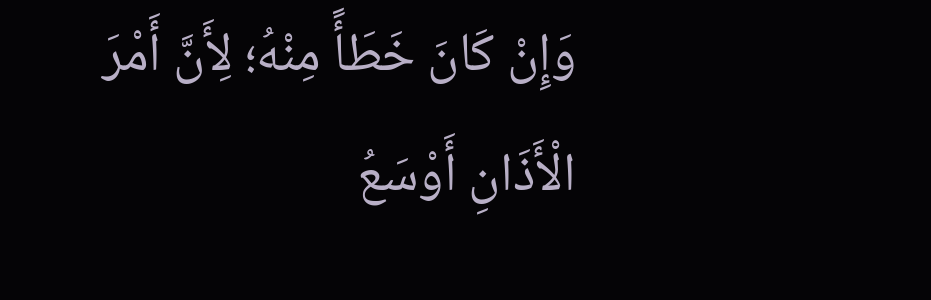وَإِنْ كَانَ خَطَأً مِنْهُ؛ لِأَنَّ أَمْرَ الْأَذَانِ أَوْسَعُ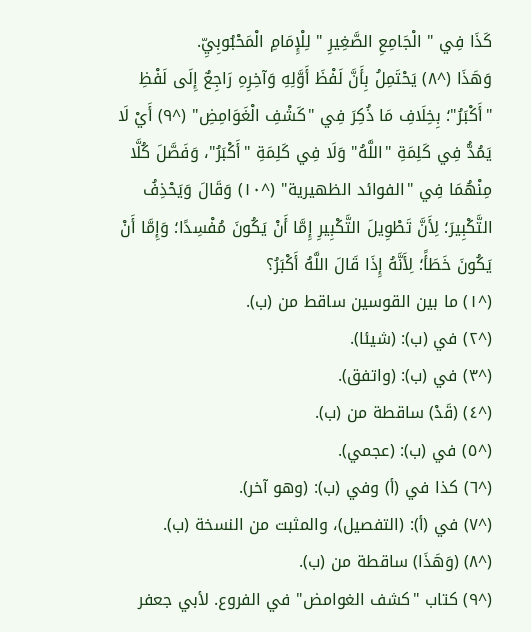كَذَا فِي " الْجَامِعِ الصَّغِيرِ " لِلْإِمَامِ الْمَحْبُوبِيِّ.
وَهَذَا (^٨) يَحْتَمِلُ بِأَنَّ لَفْظَ أَوَّلِهِ وَآخِرِهِ رَاجِعٌ إِلَى لَفْظِ "أَكْبَرُ"؛ بِخِلَافِ مَا ذُكِرَ فِي "كَشْفِ الْغَوَامِضِ" (^٩) أَيْ لَا يَمُدُّ فِي كَلِمَةِ "اللَّهُ" وَلَا فِي كَلِمَةِ "أَكْبَرُ"، وَفَصَّلَ كُلَّا مِنْهُمَا فِي "الفوائد الظهيرية" (^١٠) وَقَالَ وَيَحْذِفُ التَّكْبِيرَ؛ لِأَنَّ تَطْوِيلَ التَّكْبِيرِ إِمَّا أَنْ يَكُونَ مُفْسِدًا؛ وَإِمَّا أَنْ يَكُونَ خَطَأً؛ لِأَنَّهُ إِذَا قَالَ اللَّهُ أَكْبَرُ؟
(^١) ما بين القوسين ساقط من (ب).
(^٢) في (ب): (شيئا).
(^٣) في (ب): (واتفق).
(^٤) (قَدْ) ساقطة من (ب).
(^٥) في (ب): (عجمي).
(^٦) كذا في (أ) وفي (ب): (وهو آخر).
(^٧) في (أ): (التفصيل)، والمثبت من النسخة (ب).
(^٨) (وَهَذَا) ساقطة من (ب).
(^٩) كتاب "كشف الغوامض" في الفروع. لأبي جعفر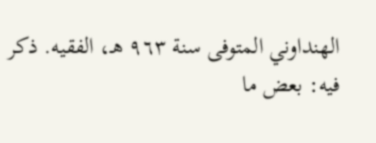الهنداوني المتوفى سنة ٩٦٣ هـ، الفقيه. ذكر فيه: بعض ما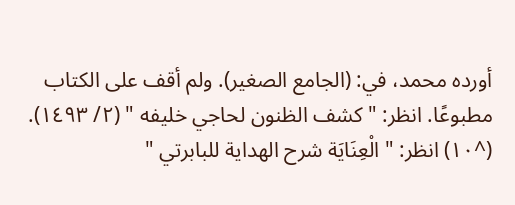أورده محمد، في: (الجامع الصغير). ولم أقف على الكتاب مطبوعًا. انظر: " كشف الظنون لحاجي خليفه " (٢/ ١٤٩٣).
(^١٠) انظر: " الْعِنَايَة شرح الهداية للبابرتي "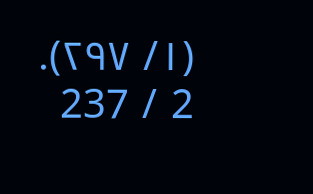(١/ ٢٩٧).
2 / 237